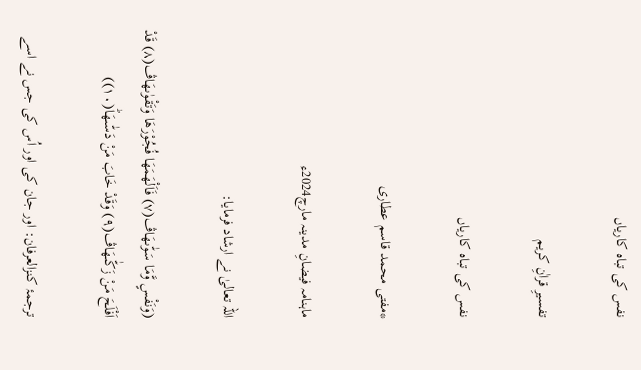نفس کی تباہ کاریاں

تفسیرِ قراٰنِ کریم

نفس کی تباہ کاریاں

*مفتی محمد قاسم عطاری

ماہنامہ فیضانِ مدینہ مارچ2024ء

اللہ تعالیٰ نے ارشاد فرمایا:

(وَنَفْسٍ وَّمَا سَوّٰىهَاڤ(۷) فَاَلْهَمَهَا فُجُوْرَهَا وَتَقْوٰىهَاڤ(۸) قَدْ اَفْلَحَ مَنْ زَكّٰىهَاڤ(۹) وَقَدْ خَابَ مَنْ دَسّٰىهَاؕ(۱۰))

ترجمۂ کنزالعرفان: اور جان کی اور اُس کی جس نے اسے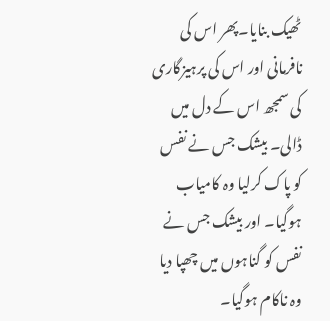ٹھیک بنایا۔پھر اس کی نافرمانی اور اس کی پرہیزگاری کی سمجھ اس کے دل میں ڈالی۔ بیشک جس نے نفس کو پاک کرلیا وہ کامیاب ہوگیا۔ اور بیشک جس نے نفس کو گناہوں میں چھپا دیا وہ ناکام ہوگیا۔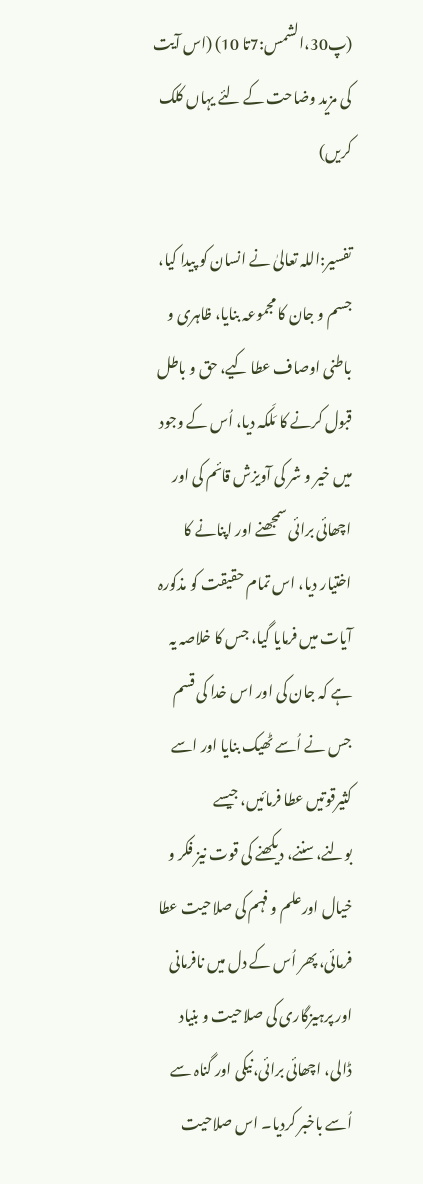(پ30،الشمس:7تا 10) (اس آیت کی مزید وضاحت کے لئے یہاں کلک کریں)

تفسیر:اللہ تعالیٰ نے انسان کو پیدا کیا، جسم و جان کا مجموعہ بنایا، ظاہری و باطنی اوصاف عطا کیے، حق و باطل قبول کرنے کا مَلَکہ دیا، اُس کے وجود میں خیر و شر کی آویزش قائم کی اور اچھائی برائی سمجھنے اور اپنانے کا اختیار دیا، اس تمام حقیقت کو مذکورہ آیات میں فرمایا گیا، جس کا خلاصہ یہ ہے کہ جان کی اور اس خدا کی قسم جس نے اُسے ٹھیک بنایا اور اسے کثیرقوتیں عطا فرمائیں، جیسے بولنے،سننے، دیکھنے کی قوت نیز فکر و خیال اورعلم و فہم کی صلاحیت عطا فرمائی، پھر اُس کے دل میں نافرمانی اور پرہیزگاری کی صلاحیت و بنیاد ڈالی، اچھائی برائی،نیکی اور گناہ سے اُسے باخبر کردیا۔ اس صلاحیت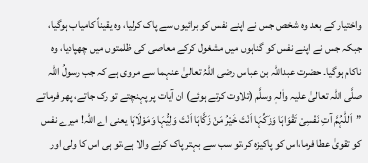واختیار کے بعد وہ شخص جس نے اپنے نفس کو برائیوں سے پاک کرلیا، وہ یقیناً کامیاب ہوگیا، جبکہ جس نے اپنے نفس کو گناہوں میں مشغول کرکے معاصی کی ظلمتوں میں چھپادیا، وہ ناکام ہوگیا۔ حضرت عبداللہ بن عباس رضی اللہُ تعالیٰ عنہما سے مروی ہے کہ جب رسولُ اللہ صلَّی اللہ تعالیٰ علیہ واٰلہٖ وسلَّم (تلاوت کرتے ہوئے) ان آیات پر پہنچتے تو رک جاتے، پھر فرماتے ”اَللّٰہُمَّ آتِ نَفْسِیْ تَقْوَاہَا وَزَکِّہَا اَنْتَ خَیْرُ مَنْ زَکَّاہَا اَنْتَ وَلِیُّہَا وَمَوْلَاہَا یعنی اے اللہ! میرے نفس کو تقویٰ عطا فرما،اس کو پاکیزہ کر،تو سب سے بہتر پاک کرنے والا ہے،تو ہی اس کا ولی اور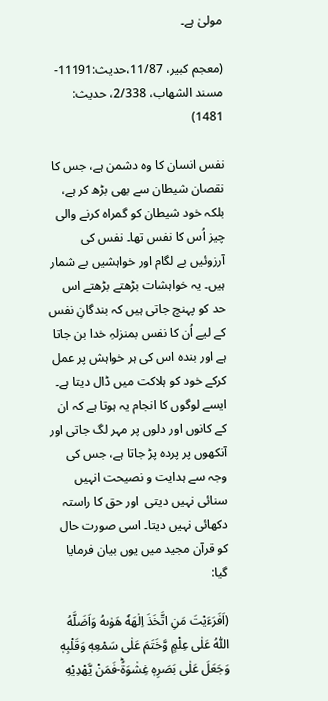مولیٰ ہے۔

(معجم کبیر، 11/87،حدیث:11191-مسند الشھاب، 2/338، حدیث: 1481)

نفس انسان کا وہ دشمن ہے، جس کا نقصان شیطان سے بھی بڑھ کر ہے، بلکہ خود شیطان کو گمراہ کرنے والی چیز اُس کا نفس تھا۔ نفس کی آرزوئیں بے لگام اور خواہشیں بے شمار ہیں۔ یہ خواہشات بڑھتے بڑھتے اس حد کو پہنچ جاتی ہیں کہ بندگانِ نفس کے لیے اُن کا نفس بمنزلہِ خدا بن جاتا ہے اور بندہ اس کی ہر خواہش پر عمل کرکے خود کو ہلاکت میں ڈال دیتا ہے۔ ایسے لوگوں کا انجام یہ ہوتا ہے کہ ان کے کانوں اور دلوں پر مہر لگ جاتی اور آنکھوں پر پردہ پڑ جاتا ہے، جس کی وجہ سے ہدایت و نصیحت انہیں سنائی نہیں دیتی  اور حق کا راستہ دکھائی نہیں دیتا۔ اسی صورت حال کو قرآن مجید میں یوں بیان فرمایا گیا:

(اَفَرَءَیْتَ مَنِ اتَّخَذَ اِلٰهَهٗ هَوٰىهُ وَاَضَلَّهُ اللّٰهُ عَلٰى عِلْمٍ وَّخَتَمَ عَلٰى سَمْعِهٖ وَقَلْبِهٖ وَجَعَلَ عَلٰى بَصَرِهٖ غِشٰوَةًؕ-فَمَنْ یَّهْدِیْهِ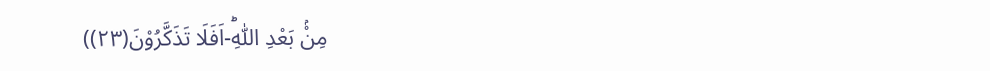مِنْۢ بَعْدِ اللّٰهِؕ-اَفَلَا تَذَكَّرُوْنَ(۲۳))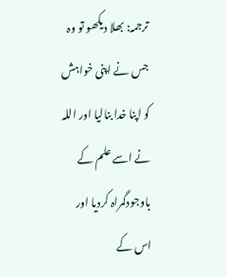ترجمہ: بھلا دیکھو تو وہ جس نے اپنی خواہش کو اپنا خدا بنالیا اور اللہ نے اسے علم کے باوجودگمراہ کردیا اور اس کے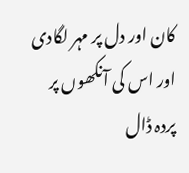کان اور دل پر مہر لگادی اور اس کی آنکھوں پر پردہ ڈال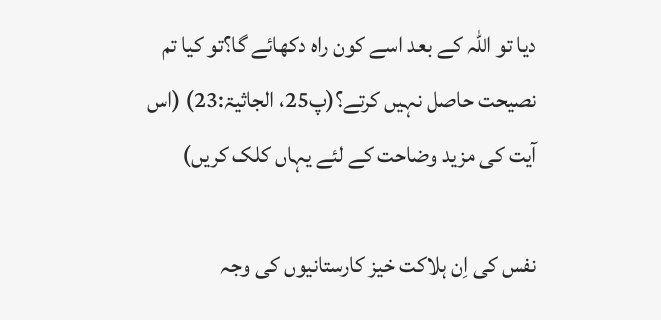دیا تو اللہ کے بعد اسے کون راہ دکھائے گا؟تو کیا تم نصیحت حاصل نہیں کرتے؟(پ25، الجاثیۃ:23) (اس آیت کی مزید وضاحت کے لئے یہاں کلک کریں)

نفس کی اِن ہلاکت خیز کارستانیوں کی وجہ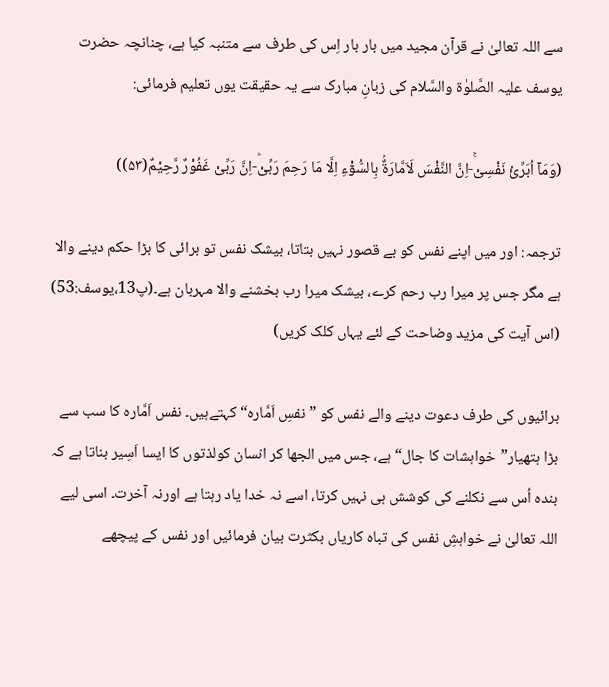سے اللہ تعالیٰ نے قرآن مجید میں بار بار اِس کی طرف سے متنبہ کیا ہے، چنانچہ حضرت یوسف علیہ الصَّلوٰۃ والسَّلام کی زبانِ مبارک سے یہ حقیقت یوں تعلیم فرمائی:

(وَمَاۤ اُبَرِّئُ نَفْسِیْۚ-اِنَّ النَّفْسَ لَاَمَّارَةٌۢ بِالسُّوْٓءِ اِلَّا مَا رَحِمَ رَبِّیْؕ-اِنَّ رَبِّیْ غَفُوْرٌ رَّحِیْمٌ(۵۳))

ترجمہ: اور میں اپنے نفس کو بے قصور نہیں بتاتا، بیشک نفس تو برائی کا بڑا حکم دینے والا ہے مگر جس پر میرا رب رحم کرے، بیشک میرا رب بخشنے والا مہربان ہے۔(پ13،یوسف:53) (اس آیت کی مزید وضاحت کے لئے یہاں کلک کریں)

برائیوں کی طرف دعوت دینے والے نفس کو ”نفسِ اَمَّارہ“ کہتےہیں۔ نفس اَمَّارہ کا سب سے بڑا ہتھیار”خواہشات کا جال“ ہے، جس میں الجھا کر انسان کولذتوں کا ایسا اَسِیر بناتا ہے کہ بندہ اُس سے نکلنے کی کوشش ہی نہیں کرتا، اسے نہ خدا یاد رہتا ہے اورنہ آخرت۔ اسی لیے اللہ تعالیٰ نے خواہشِ نفس کی تباہ کاریاں بکثرت بیان فرمائیں اور نفس کے پیچھے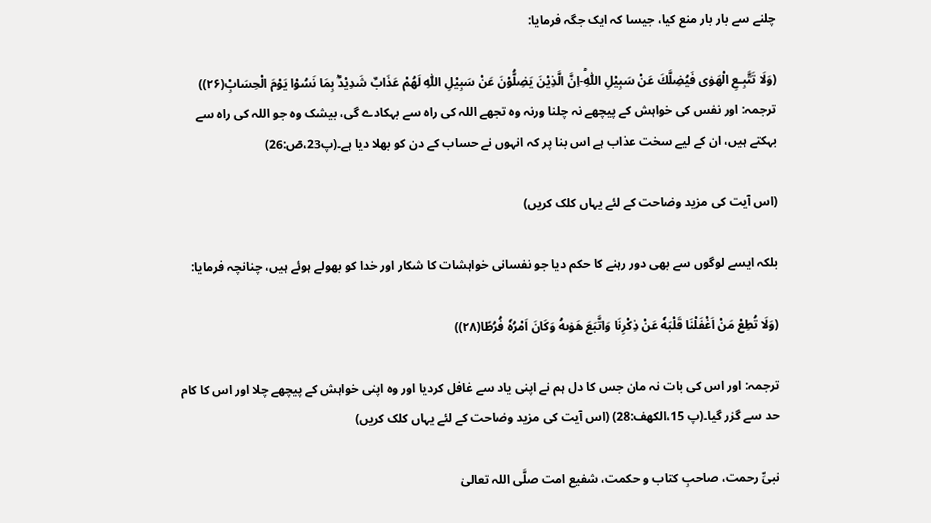چلنے سے بار بار منع کیا، جیسا کہ ایک جگہ فرمایا:

(وَلَا تَتَّبِـعِ الْهَوٰى فَیُضِلَّكَ عَنْ سَبِیْلِ اللّٰهِؕ-اِنَّ الَّذِیْنَ یَضِلُّوْنَ عَنْ سَبِیْلِ اللّٰهِ لَهُمْ عَذَابٌ شَدِیْدٌۢ بِمَا نَسُوْا یَوْمَ الْحِسَابِ۠(۲۶)) ترجمہ: اور نفس کی خواہش کے پیچھے نہ چلنا ورنہ وہ تجھے اللہ کی راہ سے بہکادے گی، بیشک وہ جو اللہ کی راہ سے بہکتے ہیں، ان کے لیے سخت عذاب ہے اس بنا پر کہ انہوں نے حساب کے دن کو بھلا دیا ہے۔(پ23،صٓ:26)

(اس آیت کی مزید وضاحت کے لئے یہاں کلک کریں)

بلکہ ایسے لوگوں سے بھی دور رہنے کا حکم دیا جو نفسانی خواہشات کا شکار اور خدا کو بھولے ہوئے ہیں، چنانچہ فرمایا:

(وَلَا تُطِعْ مَنْ اَغْفَلْنَا قَلْبَهٗ عَنْ ذِكْرِنَا وَاتَّبَعَ هَوٰىهُ وَكَانَ اَمْرُهٗ فُرُطًا(۲۸))

ترجمہ: اور اس کی بات نہ مان جس کا دل ہم نے اپنی یاد سے غافل کردیا اور وہ اپنی خواہش کے پیچھے چلا اور اس کا کام حد سے گزر گیا۔(پ 15،الکھف:28) (اس آیت کی مزید وضاحت کے لئے یہاں کلک کریں)

نبیِّ رحمت، صاحبِ کتاب و حکمت، شفیع امت صلَّی اللہ تعالیٰ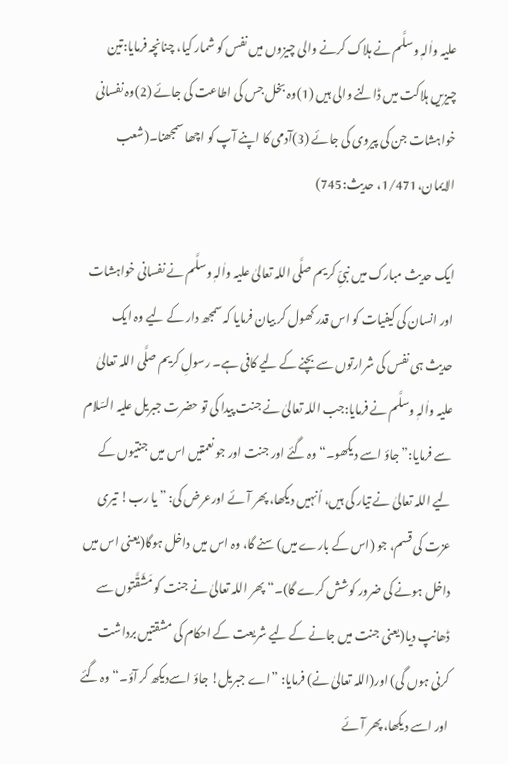علیہ واٰلہٖ وسلَّم نے ہلاک کرنے والی چیزوں میں نفس کو شمار کیا، چنانچہ فرمایا:تین چیزیں ہلاکت میں ڈالنے والی ہیں (1)وہ بخل جس کی اطاعت کی جائے (2)وہ نفسانی خواہشات جن کی پیروی کی جائے (3)آدمی کا اپنے آپ کو اچھا سمجھنا۔(شعب الایمان،1/471، حدیث:745)

ایک حدیث مبارک میں نبیِّ کریم صلَّی اللہ تعالیٰ علیہ واٰلہٖ وسلَّم نے نفسانی خواہشات اور انسان کی کیفیات کو اس قدر کھول کر بیان فرمایا کہ سمجھ دار کے لیے وہ ایک حدیث ہی نفس کی شرارتوں سے بچنے کے لیے کافی ہے۔ رسولِ کریم صلَّی اللہ تعالیٰ علیہ واٰلہٖ وسلَّم نے فرمایا:جب اللہ تعالیٰ نے جنت پیدا کی تو حضرت جبریل علیہ السّلام سے فرمایا:”جاؤ اسے دیکھو۔“ وہ گئے اور جنت اور جو نعمتیں اس میں جنتیوں کے لیے اللہ تعالیٰ نے تیار کی ہیں، اُنہیں دیکھا، پھر آئے اورعرض کی: ”یا رب! تیری عزت کی قسم، جو (اس کے بارے میں) سنے گا، وہ اس میں داخل ہوگا(یعنی اس میں داخل ہونے کی ضرور کوشش کرے گا)۔“ پھر اللہ تعالیٰ نے جنت کو مَشَقَّتوں سے ڈھانپ دیا(یعنی جنت میں جانے کے لیے شریعت کے احکام کی مشقتیں برداشت کرنی ہوں گی) اور(اللہ تعالیٰ نے) فرمایا: ”اے جبریل! جاؤ اسےدیکھ کر آؤ۔“ وہ گئے اور اسے دیکھا، پھر آئے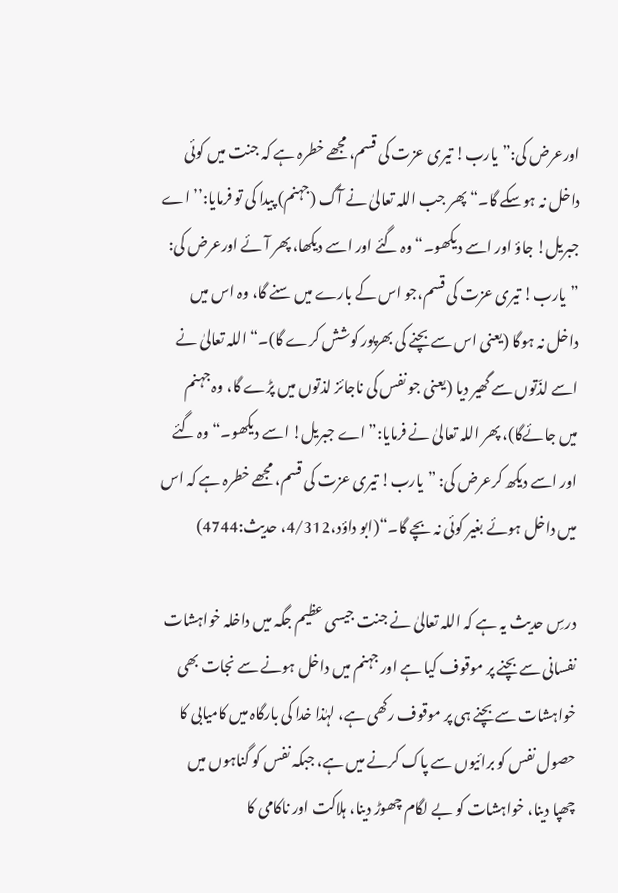اورعرض کی:”یارب! تیری عزت کی قسم، مجھے خطرہ ہے کہ جنت میں کوئی داخل نہ ہوسکے گا۔“ پھر جب اللہ تعالیٰ نے آگ (جہنم) پیدا کی تو فرمایا:’’اے جبریل! جاؤ اور اسے دیکھو۔“ وہ گئے اور اسے دیکھا، پھر آئے اورعرض کی: ”یارب! تیری عزت کی قسم،جو اس کے بارے میں سنے گا، وہ اس میں داخل نہ ہوگا (یعنی اس سے بچنے کی بھرپور کوشش کرے گا)۔“ اللہ تعالیٰ نے اسے لذّتوں سے گھیر دیا (یعنی جو نفس کی ناجائز لذتوں میں پڑے گا، وہ جہنم میں جائےگا)، پھر اللہ تعالیٰ نے فرمایا:”اے جبریل! اسے دیکھو۔“ وہ گئے اور اسے دیکھ کرعرض کی: ”یارب! تیری عزت کی قسم، مجھے خطرہ ہے کہ اس میں داخل ہوئے بغیر کوئی نہ بچے گا۔“(ابو داؤد،4/312، حدیث:4744)

درسِ حدیث یہ ہے کہ اللہ تعالیٰ نے جنت جیسی عظیم جگہ میں داخلہ خواہشات نفسانی سے بچنے پر موقوف کیا ہے اور جہنم میں داخل ہونے سے نجات بھی خواہشات سے بچنے ہی پر موقوف رکھی ہے، لہٰذا خدا کی بارگاہ میں کامیابی کا حصول نفس کو برائیوں سے پاک کرنے میں ہے، جبکہ نفس کو گناہوں میں چھپا دینا، خواہشات کو بے لگام چھوڑ دینا، ہلاکت اور ناکامی کا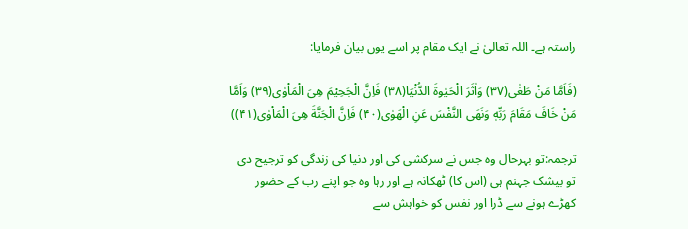راستہ ہے۔ اللہ تعالیٰ نے ایک مقام پر اسے یوں بیان فرمایا:

(فَاَمَّا مَنْ طَغٰى(۳۷) وَاٰثَرَ الْحَیٰوةَ الدُّنْیَا(۳۸) فَاِنَّ الْجَحِیْمَ هِیَ الْمَاْوٰى(۳۹) وَاَمَّا مَنْ خَافَ مَقَامَ رَبِّهٖ وَنَهَى النَّفْسَ عَنِ الْهَوٰى(۴۰) فَاِنَّ الْجَنَّةَ هِیَ الْمَاْوٰى(۴۱))

ترجمہ:تو بہرحال وہ جس نے سرکشی کی اور دنیا کی زندگی کو ترجیح دی تو بیشک جہنم ہی (اس کا) ٹھکانہ ہے اور رہا وہ جو اپنے رب کے حضور کھڑے ہونے سے ڈرا اور نفس کو خواہش سے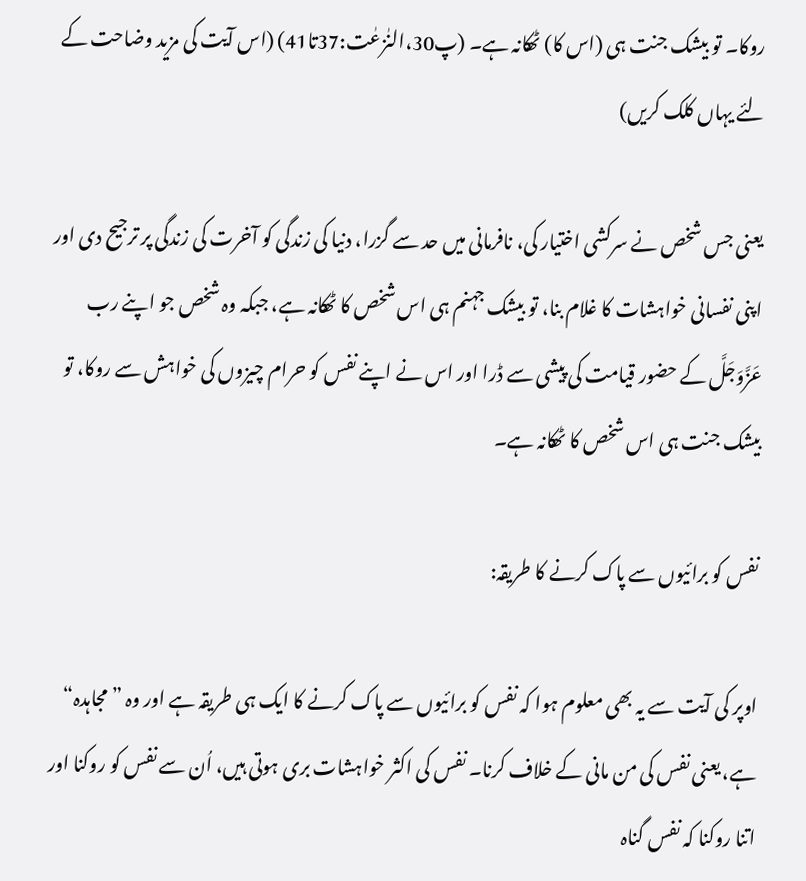روکا۔ تو بیشک جنت ہی (اس کا) ٹھکانہ ہے۔ (پ30،النٰزعٰت:37تا41) (اس آیت کی مزید وضاحت کے لئے یہاں کلک کریں)

یعنی جس شخص نے سرکشی اختیار کی، نافرمانی میں حد سے گزرا، دنیا کی زندگی کو آخرت کی زندگی پر ترجیح دی اور اپنی نفسانی خواہشات کا غلام بنا، تو بیشک جہنم ہی اس شخص کا ٹھکانہ ہے، جبکہ وہ شخص جو اپنے رب عَزَّوَجَلَّ کے حضور قیامت کی پیشی سے ڈرا اور اس نے اپنے نفس کو حرام چیزوں کی خواہش سے روکا، تو بیشک جنت ہی اس شخص کا ٹھکانہ ہے۔

نفس کو برائیوں سے پاک کرنے کا طریقہ:

اوپر کی آیت سے یہ بھی معلوم ہوا کہ نفس کو برائیوں سے پاک کرنے کا ایک ہی طریقہ ہے اور وہ ”مجاہدہ“ ہے، یعنی نفس کی من مانی کے خلاف کرنا۔ نفس کی اکثر خواہشات بری ہوتی ہیں، اُن سے نفس کو روکنا اور اتنا روکنا کہ نفس گناہ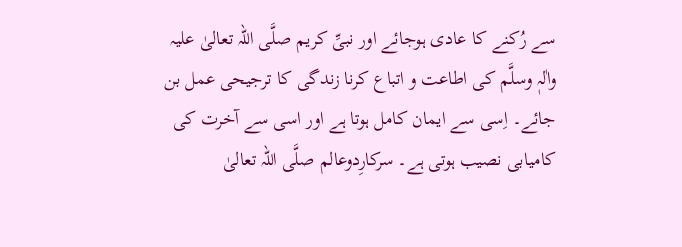سے رُکنے کا عادی ہوجائے اور نبیِّ کریم صلَّی اللہ تعالیٰ علیہ واٰلہٖ وسلَّم کی اطاعت و اتباع کرنا زندگی کا ترجیحی عمل بن جائے۔ اِسی سے ایمان کامل ہوتا ہے اور اسی سے آخرت کی کامیابی نصیب ہوتی ہے۔ سرکارِدوعالم صلَّی اللہ تعالیٰ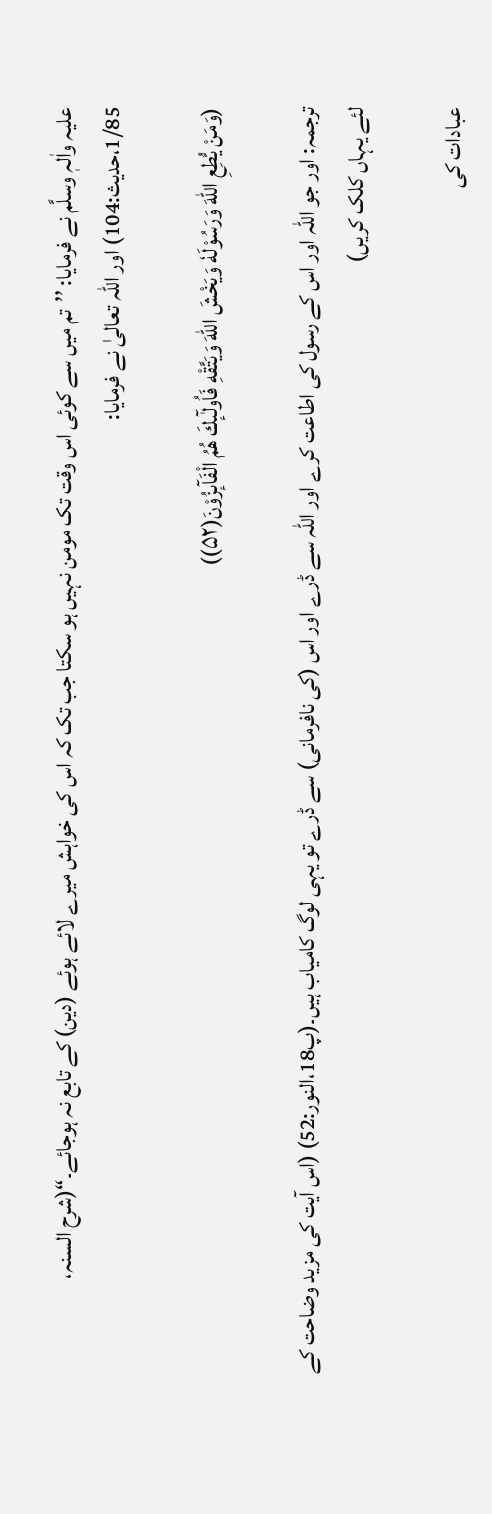علیہ واٰلہٖ وسلَّم نے فرمایا: ’’تم میں سے کوئی اس وقت تک مومن نہیں ہو سکتا جب تک کہ اس کی خواہش میرے لائے ہوئے (دین) کے تابع نہ ہوجائے۔“(شرح السنہ، 1/85،حدیث:104) اور اللہ تعالیٰ نے فرمایا:

(وَمَنْ یُّطِعِ اللّٰهَ وَرَسُوْلَهٗ وَیَخْشَ اللّٰهَ وَیَتَّقْهِ فَاُولٰٓىٕكَ هُمُ الْفَآىٕزُوْنَ(۵۲))

ترجمہ: اور جو اللہ اور اس کے رسول کی اطاعت کرے اور اللہ سے ڈرے اور اس (کی نافرمانی) سے ڈرے تو یہی لوگ کامیاب ہیں۔(پ18،النور:52) (اس آیت کی مزید وضاحت کے لئے یہاں کلک کریں)

عبادات کی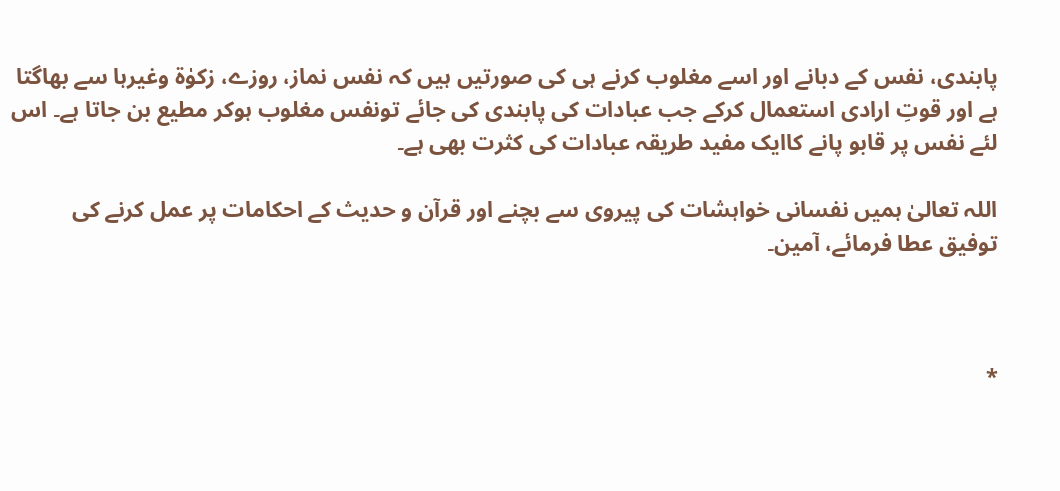پابندی، نفس کے دبانے اور اسے مغلوب کرنے ہی کی صورتیں ہیں کہ نفس نماز، روزے، زکوٰۃ وغیرہا سے بھاگتا ہے اور قوتِ ارادی استعمال کرکے جب عبادات کی پابندی کی جائے تونفس مغلوب ہوکر مطیع بن جاتا ہے۔ اس لئے نفس پر قابو پانے کاایک مفید طریقہ عبادات کی کثرت بھی ہے۔

اللہ تعالیٰ ہمیں نفسانی خواہشات کی پیروی سے بچنے اور قرآن و حدیث کے احکامات پر عمل کرنے کی توفیق عطا فرمائے، آمین۔



*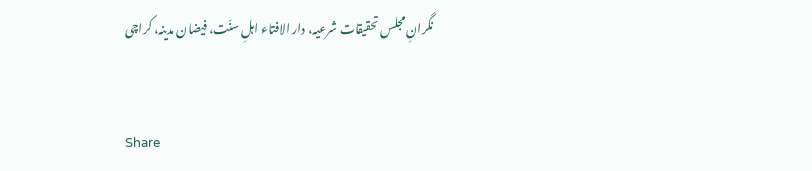نگرانِ مجلس تحقیقات شرعیہ، دار الافتاء اہلِ سنّت، فیضان مدینہ، کراچی


Share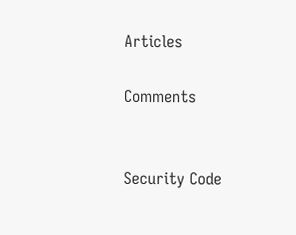Articles

Comments


Security Code